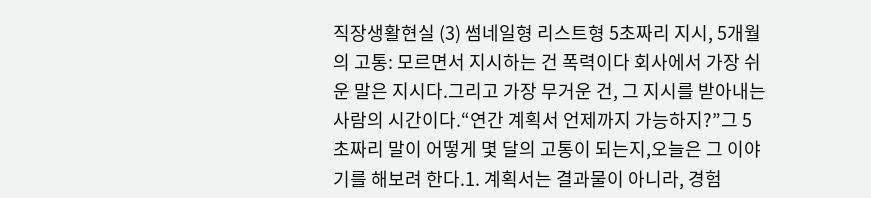직장생활현실 (3) 썸네일형 리스트형 5초짜리 지시, 5개월의 고통: 모르면서 지시하는 건 폭력이다 회사에서 가장 쉬운 말은 지시다.그리고 가장 무거운 건, 그 지시를 받아내는 사람의 시간이다.“연간 계획서 언제까지 가능하지?”그 5초짜리 말이 어떻게 몇 달의 고통이 되는지,오늘은 그 이야기를 해보려 한다.1. 계획서는 결과물이 아니라, 경험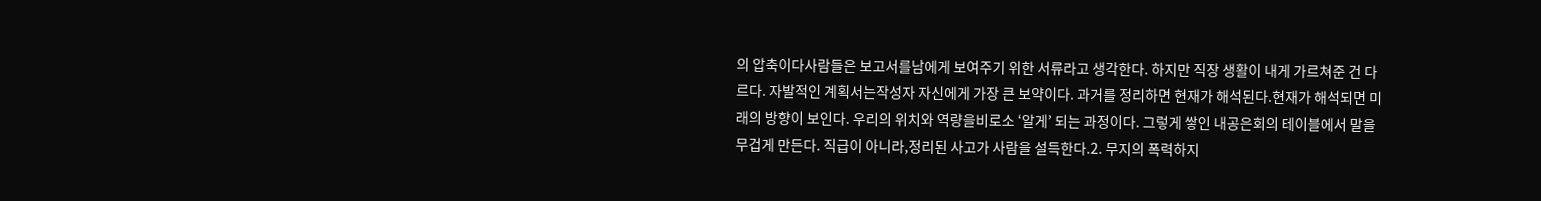의 압축이다사람들은 보고서를남에게 보여주기 위한 서류라고 생각한다. 하지만 직장 생활이 내게 가르쳐준 건 다르다. 자발적인 계획서는작성자 자신에게 가장 큰 보약이다. 과거를 정리하면 현재가 해석된다.현재가 해석되면 미래의 방향이 보인다. 우리의 위치와 역량을비로소 ‘알게’ 되는 과정이다. 그렇게 쌓인 내공은회의 테이블에서 말을 무겁게 만든다. 직급이 아니라,정리된 사고가 사람을 설득한다.2. 무지의 폭력하지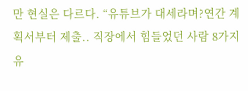만 현실은 다르다. “유튜브가 대세라며?연간 계획서부터 제출.. 직장에서 힘들었던 사람 8가지 유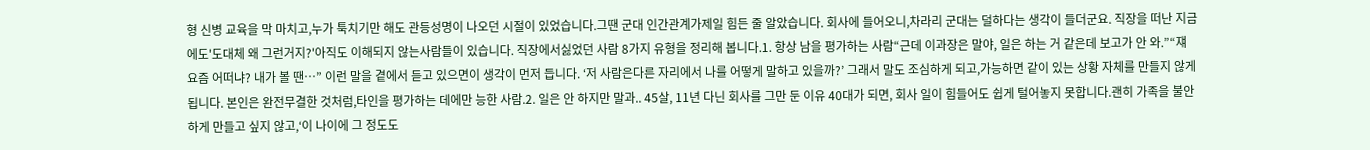형 신병 교육을 막 마치고,누가 툭치기만 해도 관등성명이 나오던 시절이 있었습니다.그땐 군대 인간관계가제일 힘든 줄 알았습니다. 회사에 들어오니,차라리 군대는 덜하다는 생각이 들더군요. 직장을 떠난 지금에도'도대체 왜 그런거지?'아직도 이해되지 않는사람들이 있습니다. 직장에서싫었던 사람 8가지 유형을 정리해 봅니다.1. 항상 남을 평가하는 사람“근데 이과장은 말야, 일은 하는 거 같은데 보고가 안 와.”“쟤 요즘 어떠냐? 내가 볼 땐…” 이런 말을 곁에서 듣고 있으면이 생각이 먼저 듭니다. ‘저 사람은다른 자리에서 나를 어떻게 말하고 있을까?’ 그래서 말도 조심하게 되고,가능하면 같이 있는 상황 자체를 만들지 않게 됩니다. 본인은 완전무결한 것처럼,타인을 평가하는 데에만 능한 사람.2. 일은 안 하지만 말과.. 45살, 11년 다닌 회사를 그만 둔 이유 40대가 되면, 회사 일이 힘들어도 쉽게 털어놓지 못합니다.괜히 가족을 불안하게 만들고 싶지 않고,‘이 나이에 그 정도도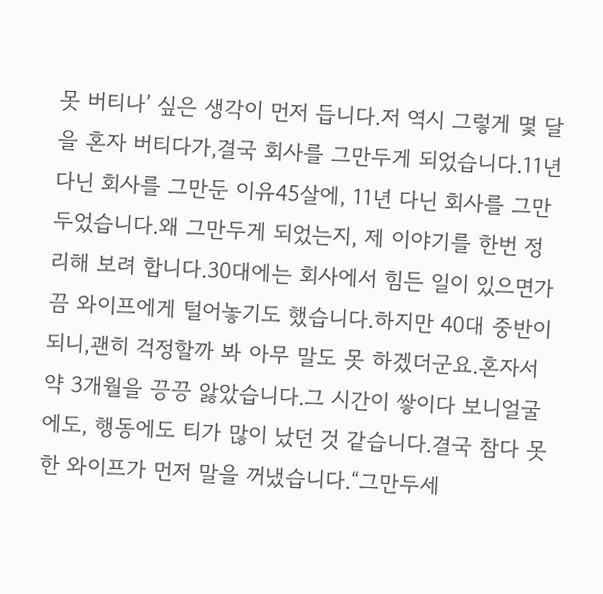못 버티나’ 싶은 생각이 먼저 듭니다.저 역시 그렇게 몇 달을 혼자 버티다가,결국 회사를 그만두게 되었습니다.11년 다닌 회사를 그만둔 이유45살에, 11년 다닌 회사를 그만두었습니다.왜 그만두게 되었는지, 제 이야기를 한번 정리해 보려 합니다.30대에는 회사에서 힘든 일이 있으면가끔 와이프에게 털어놓기도 했습니다.하지만 40대 중반이 되니,괜히 걱정할까 봐 아무 말도 못 하겠더군요.혼자서 약 3개월을 끙끙 앓았습니다.그 시간이 쌓이다 보니얼굴에도, 행동에도 티가 많이 났던 것 같습니다.결국 참다 못한 와이프가 먼저 말을 꺼냈습니다.“그만두세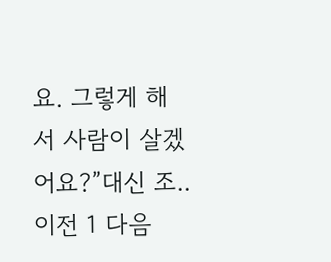요. 그렇게 해서 사람이 살겠어요?”대신 조.. 이전 1 다음